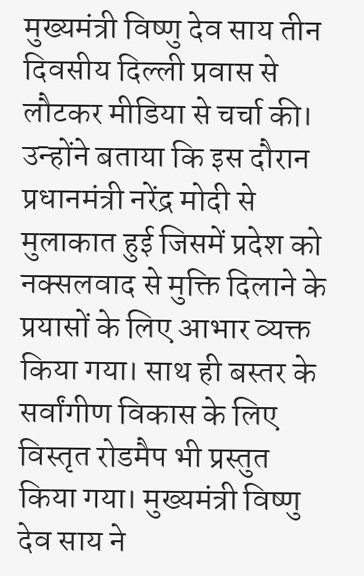मुख्यमंत्री विष्णु देव साय तीन दिवसीय दिल्ली प्रवास से लौटकर मीडिया से चर्चा की। उन्होंने बताया कि इस दौरान प्रधानमंत्री नरेंद्र मोदी से मुलाकात हुई जिसमें प्रदेश को नक्सलवाद से मुक्ति दिलाने के प्रयासों के लिए आभार व्यक्त किया गया। साथ ही बस्तर के सर्वांगीण विकास के लिए विस्तृत रोडमैप भी प्रस्तुत किया गया। मुख्यमंत्री विष्णु देव साय ने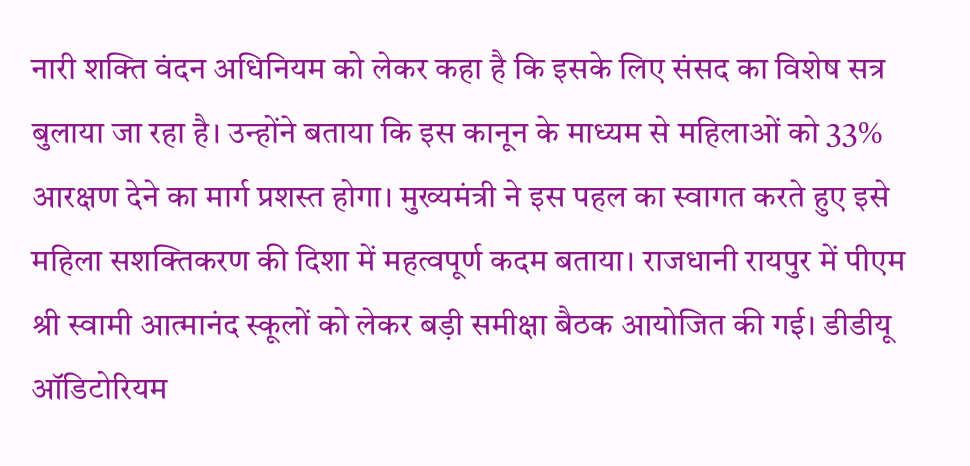नारी शक्ति वंदन अधिनियम को लेकर कहा है कि इसके लिए संसद का विशेष सत्र बुलाया जा रहा है। उन्होंने बताया कि इस कानून के माध्यम से महिलाओं को 33% आरक्षण देने का मार्ग प्रशस्त होगा। मुख्यमंत्री ने इस पहल का स्वागत करते हुए इसे महिला सशक्तिकरण की दिशा में महत्वपूर्ण कदम बताया। राजधानी रायपुर में पीएम श्री स्वामी आत्मानंद स्कूलों को लेकर बड़ी समीक्षा बैठक आयोजित की गई। डीडीयू ऑडिटोरियम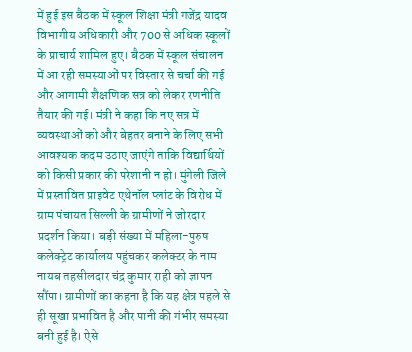में हुई इस बैठक में स्कूल शिक्षा मंत्री गजेंद्र यादव विभागीय अधिकारी और 700 से अधिक स्कूलों के प्राचार्य शामिल हुए। बैठक में स्कूल संचालन में आ रही समस्याओं पर विस्तार से चर्चा की गई और आगामी शैक्षणिक सत्र को लेकर रणनीति तैयार की गई। मंत्री ने कहा कि नए सत्र में व्यवस्थाओं को और बेहतर बनाने के लिए सभी आवश्यक कदम उठाए जाएंगे ताकि विद्यार्थियों को किसी प्रकार की परेशानी न हो। मुंगेली जिले में प्रस्तावित प्राइवेट एथेनॉल प्लांट के विरोध में ग्राम पंचायत सिल्ली के ग्रामीणों ने जोरदार प्रदर्शन किया। बड़ी संख्या में महिला-पुरुष कलेक्ट्रेट कार्यालय पहुंचकर कलेक्टर के नाम नायब तहसीलदार चंद्र कुमार राही को ज्ञापन सौंपा। ग्रामीणों का कहना है कि यह क्षेत्र पहले से ही सूखा प्रभावित है और पानी की गंभीर समस्या बनी हुई है। ऐसे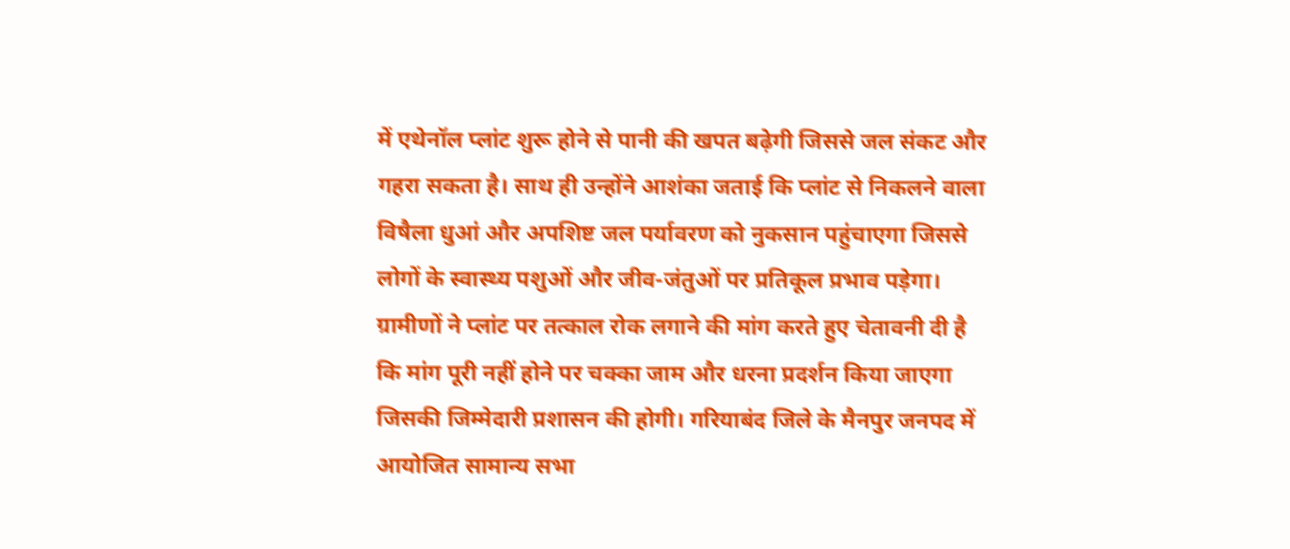में एथेनॉल प्लांट शुरू होने से पानी की खपत बढ़ेगी जिससे जल संकट और गहरा सकता है। साथ ही उन्होंने आशंका जताई कि प्लांट से निकलने वाला विषैला धुआं और अपशिष्ट जल पर्यावरण को नुकसान पहुंचाएगा जिससे लोगों के स्वास्थ्य पशुओं और जीव-जंतुओं पर प्रतिकूल प्रभाव पड़ेगा। ग्रामीणों ने प्लांट पर तत्काल रोक लगाने की मांग करते हुए चेतावनी दी है कि मांग पूरी नहीं होने पर चक्का जाम और धरना प्रदर्शन किया जाएगा जिसकी जिम्मेदारी प्रशासन की होगी। गरियाबंद जिले के मैनपुर जनपद में आयोजित सामान्य सभा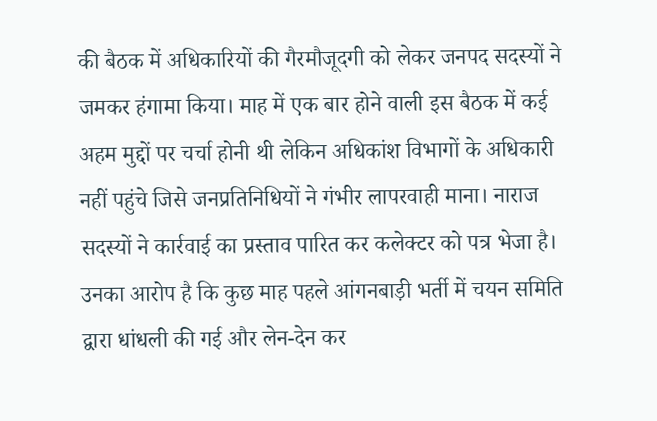की बैठक में अधिकारियों की गैरमौजूदगी को लेकर जनपद सदस्यों ने जमकर हंगामा किया। माह में एक बार होने वाली इस बैठक में कई अहम मुद्दों पर चर्चा होनी थी लेकिन अधिकांश विभागों के अधिकारी नहीं पहुंचे जिसे जनप्रतिनिधियों ने गंभीर लापरवाही माना। नाराज सदस्यों ने कार्रवाई का प्रस्ताव पारित कर कलेक्टर को पत्र भेजा है। उनका आरोप है कि कुछ माह पहले आंगनबाड़ी भर्ती में चयन समिति द्वारा धांधली की गई और लेन-देन कर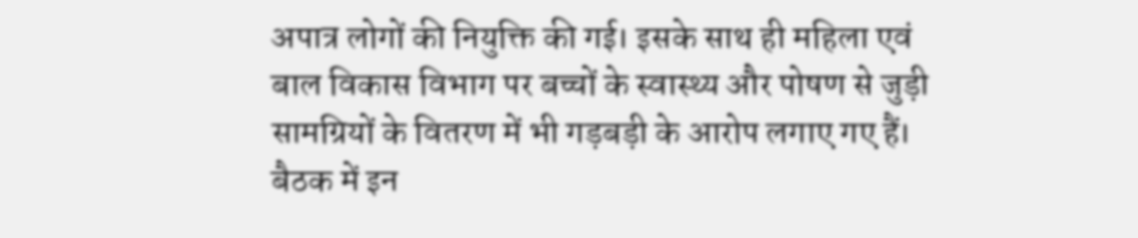अपात्र लोगों की नियुक्ति की गई। इसके साथ ही महिला एवं बाल विकास विभाग पर बच्चों के स्वास्थ्य और पोषण से जुड़ी सामग्रियों के वितरण में भी गड़बड़ी के आरोप लगाए गए हैं। बैठक में इन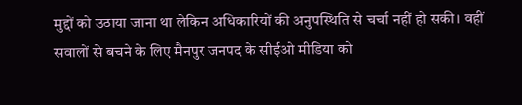मुद्दों को उठाया जाना था लेकिन अधिकारियों की अनुपस्थिति से चर्चा नहीं हो सकी। वहीं सवालों से बचने के लिए मैनपुर जनपद के सीईओ मीडिया को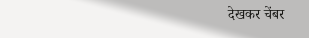देखकर चेंबर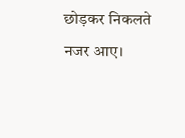छोड़कर निकलते नजर आए।